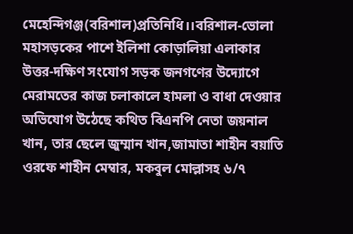মেহেন্দিগঞ্জ(বরিশাল)প্রতিনিধি।।বরিশাল-ভোলা মহাসড়কের পাশে ইলিশা কোড়ালিয়া এলাকার উত্তর-দক্ষিণ সংযোগ সড়ক জনগণের উদ্যোগে মেরামতের কাজ চলাকালে হামলা ও বাধা দেওয়ার অভিযোগ উঠেছে কথিত বিএনপি নেতা জয়নাল খান, তার ছেলে জুম্মান খান,জামাতা শাহীন বয়াতি ওরফে শাহীন মেম্বার, মকবুল মোল্লাসহ ৬/৭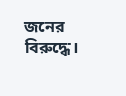জনের বিরুদ্ধে।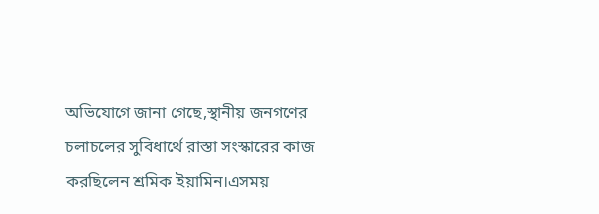অভিযোগে জানা গেছে,স্থানীয় জনগণের চলাচলের সুবিধার্থে রাস্তা সংস্কারের কাজ করছিলেন শ্রমিক ইয়ামিন।এসময়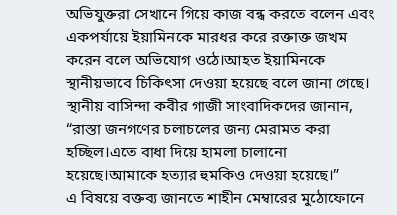অভিযুক্তরা সেখানে গিয়ে কাজ বন্ধ করতে বলেন এবং একপর্যায়ে ইয়ামিনকে মারধর করে রক্তাক্ত জখম করেন বলে অভিযোগ ওঠে।আহত ইয়ামিনকে স্থানীয়ভাবে চিকিৎসা দেওয়া হয়েছে বলে জানা গেছে।
স্থানীয় বাসিন্দা কবীর গাজী সাংবাদিকদের জানান, “রাস্তা জনগণের চলাচলের জন্য মেরামত করা হচ্ছিল।এতে বাধা দিয়ে হামলা চালানো হয়েছে।আমাকে হত্যার হুমকিও দেওয়া হয়েছে।”
এ বিষয়ে বক্তব্য জানতে শাহীন মেম্বারের মুঠোফোনে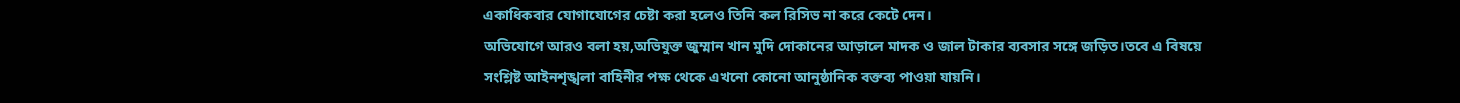একাধিকবার যোগাযোগের চেষ্টা করা হলেও তিনি কল রিসিভ না করে কেটে দেন।
অভিযোগে আরও বলা হয়,অভিযুক্ত জুম্মান খান মুদি দোকানের আড়ালে মাদক ও জাল টাকার ব্যবসার সঙ্গে জড়িত।তবে এ বিষয়ে সংশ্লিষ্ট আইনশৃঙ্খলা বাহিনীর পক্ষ থেকে এখনো কোনো আনুষ্ঠানিক বক্তব্য পাওয়া যায়নি।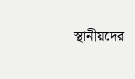স্থানীয়দের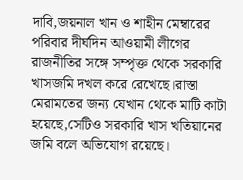দাবি,জয়নাল খান ও শাহীন মেম্বারের পরিবার দীর্ঘদিন আওয়ামী লীগের রাজনীতির সঙ্গে সম্পৃক্ত থেকে সরকারি খাসজমি দখল করে রেখেছে।রাস্তা মেরামতের জন্য যেখান থেকে মাটি কাটা হয়েছে,সেটিও সরকারি খাস খতিয়ানের জমি বলে অভিযোগ রয়েছে।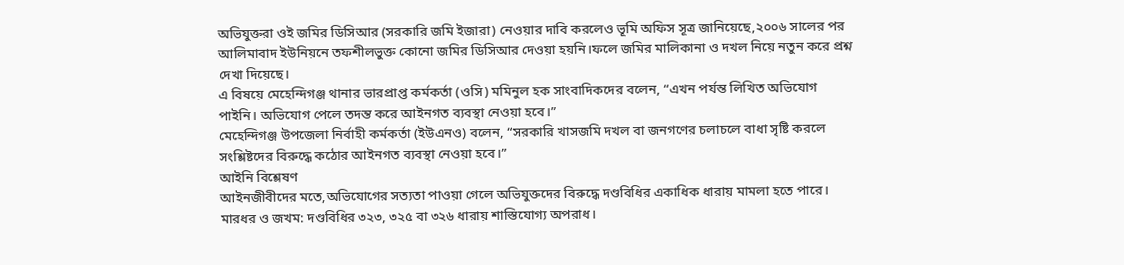অভিযুক্তরা ওই জমির ডিসিআর (সরকারি জমি ইজারা) নেওয়ার দাবি করলেও ভূমি অফিস সূত্র জানিয়েছে,২০০৬ সালের পর আলিমাবাদ ইউনিয়নে তফশীলভুক্ত কোনো জমির ডিসিআর দেওয়া হয়নি।ফলে জমির মালিকানা ও দখল নিয়ে নতুন করে প্রশ্ন দেখা দিয়েছে।
এ বিষয়ে মেহেন্দিগঞ্জ থানার ভারপ্রাপ্ত কর্মকর্তা (ওসি) মমিনুল হক সাংবাদিকদের বলেন, “এখন পর্যন্ত লিখিত অভিযোগ পাইনি। অভিযোগ পেলে তদন্ত করে আইনগত ব্যবস্থা নেওয়া হবে।”
মেহেন্দিগঞ্জ উপজেলা নির্বাহী কর্মকর্তা (ইউএনও) বলেন, “সরকারি খাসজমি দখল বা জনগণের চলাচলে বাধা সৃষ্টি করলে সংশ্লিষ্টদের বিরুদ্ধে কঠোর আইনগত ব্যবস্থা নেওয়া হবে।”
আইনি বিশ্লেষণ
আইনজীবীদের মতে,অভিযোগের সত্যতা পাওয়া গেলে অভিযুক্তদের বিরুদ্ধে দণ্ডবিধির একাধিক ধারায় মামলা হতে পারে।
মারধর ও জখম: দণ্ডবিধির ৩২৩, ৩২৫ বা ৩২৬ ধারায় শাস্তিযোগ্য অপরাধ।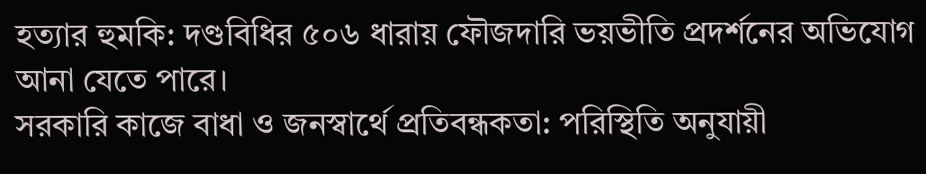হত্যার হুমকি: দণ্ডবিধির ৫০৬ ধারায় ফৌজদারি ভয়ভীতি প্রদর্শনের অভিযোগ আনা যেতে পারে।
সরকারি কাজে বাধা ও জনস্বার্থে প্রতিবন্ধকতা: পরিস্থিতি অনুযায়ী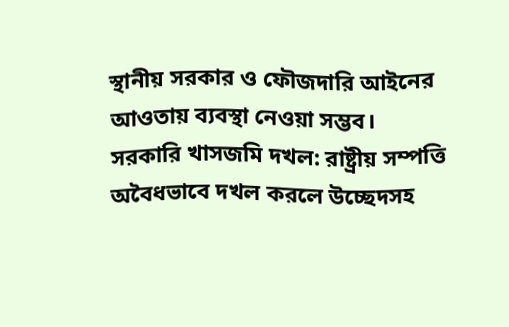স্থানীয় সরকার ও ফৌজদারি আইনের আওতায় ব্যবস্থা নেওয়া সম্ভব।
সরকারি খাসজমি দখল: রাষ্ট্রীয় সম্পত্তি অবৈধভাবে দখল করলে উচ্ছেদসহ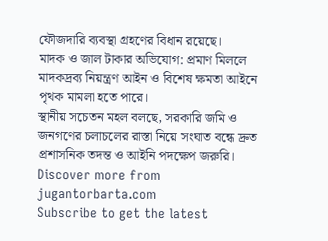ফৌজদারি ব্যবস্থা গ্রহণের বিধান রয়েছে।
মাদক ও জাল টাকার অভিযোগ: প্রমাণ মিললে মাদকদ্রব্য নিয়ন্ত্রণ আইন ও বিশেষ ক্ষমতা আইনে পৃথক মামলা হতে পারে।
স্থানীয় সচেতন মহল বলছে, সরকারি জমি ও জনগণের চলাচলের রাস্তা নিয়ে সংঘাত বন্ধে দ্রুত প্রশাসনিক তদন্ত ও আইনি পদক্ষেপ জরুরি।
Discover more from jugantorbarta.com
Subscribe to get the latest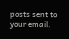posts sent to your email.